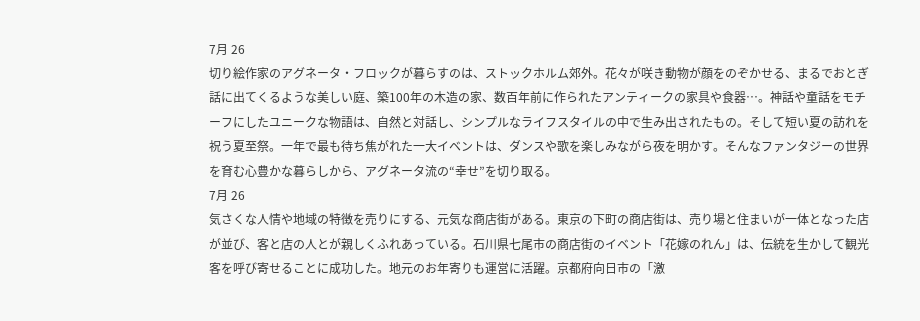7月 26
切り絵作家のアグネータ・フロックが暮らすのは、ストックホルム郊外。花々が咲き動物が顔をのぞかせる、まるでおとぎ話に出てくるような美しい庭、築100年の木造の家、数百年前に作られたアンティークの家具や食器…。神話や童話をモチーフにしたユニークな物語は、自然と対話し、シンプルなライフスタイルの中で生み出されたもの。そして短い夏の訪れを祝う夏至祭。一年で最も待ち焦がれた一大イベントは、ダンスや歌を楽しみながら夜を明かす。そんなファンタジーの世界を育む心豊かな暮らしから、アグネータ流の“幸せ”を切り取る。
7月 26
気さくな人情や地域の特徴を売りにする、元気な商店街がある。東京の下町の商店街は、売り場と住まいが一体となった店が並び、客と店の人とが親しくふれあっている。石川県七尾市の商店街のイベント「花嫁のれん」は、伝統を生かして観光客を呼び寄せることに成功した。地元のお年寄りも運営に活躍。京都府向日市の「激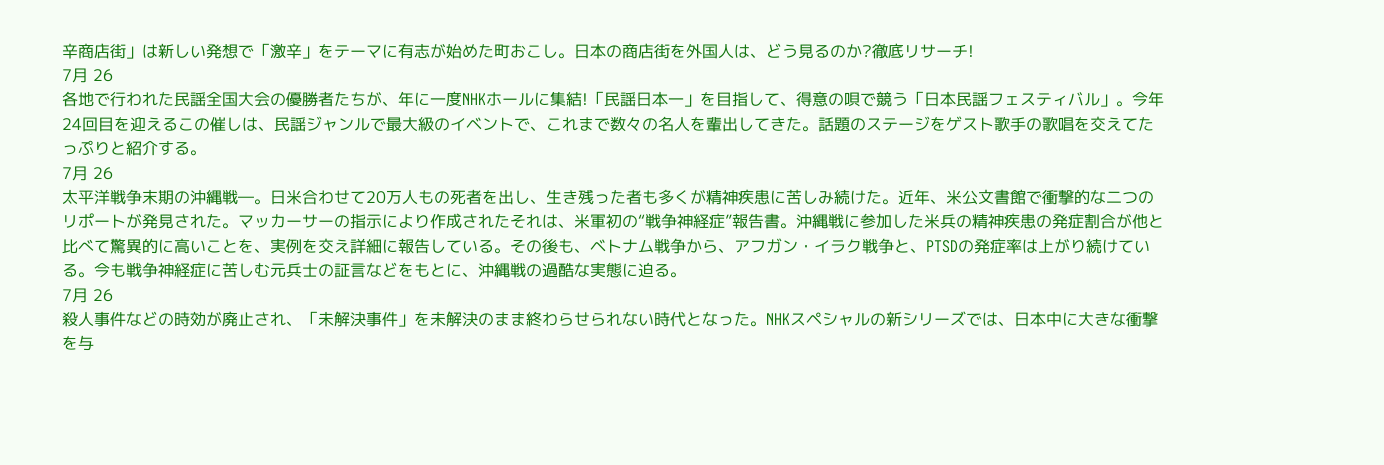辛商店街」は新しい発想で「激辛」をテーマに有志が始めた町おこし。日本の商店街を外国人は、どう見るのか?徹底リサーチ!
7月 26
各地で行われた民謡全国大会の優勝者たちが、年に一度NHKホールに集結!「民謡日本一」を目指して、得意の唄で競う「日本民謡フェスティバル」。今年24回目を迎えるこの催しは、民謡ジャンルで最大級のイベントで、これまで数々の名人を輩出してきた。話題のステージをゲスト歌手の歌唱を交えてたっぷりと紹介する。
7月 26
太平洋戦争末期の沖縄戦―。日米合わせて20万人もの死者を出し、生き残った者も多くが精神疾患に苦しみ続けた。近年、米公文書館で衝撃的な二つのリポートが発見された。マッカーサーの指示により作成されたそれは、米軍初の“戦争神経症”報告書。沖縄戦に参加した米兵の精神疾患の発症割合が他と比べて驚異的に高いことを、実例を交え詳細に報告している。その後も、ベトナム戦争から、アフガン・イラク戦争と、PTSDの発症率は上がり続けている。今も戦争神経症に苦しむ元兵士の証言などをもとに、沖縄戦の過酷な実態に迫る。
7月 26
殺人事件などの時効が廃止され、「未解決事件」を未解決のまま終わらせられない時代となった。NHKスペシャルの新シリーズでは、日本中に大きな衝撃を与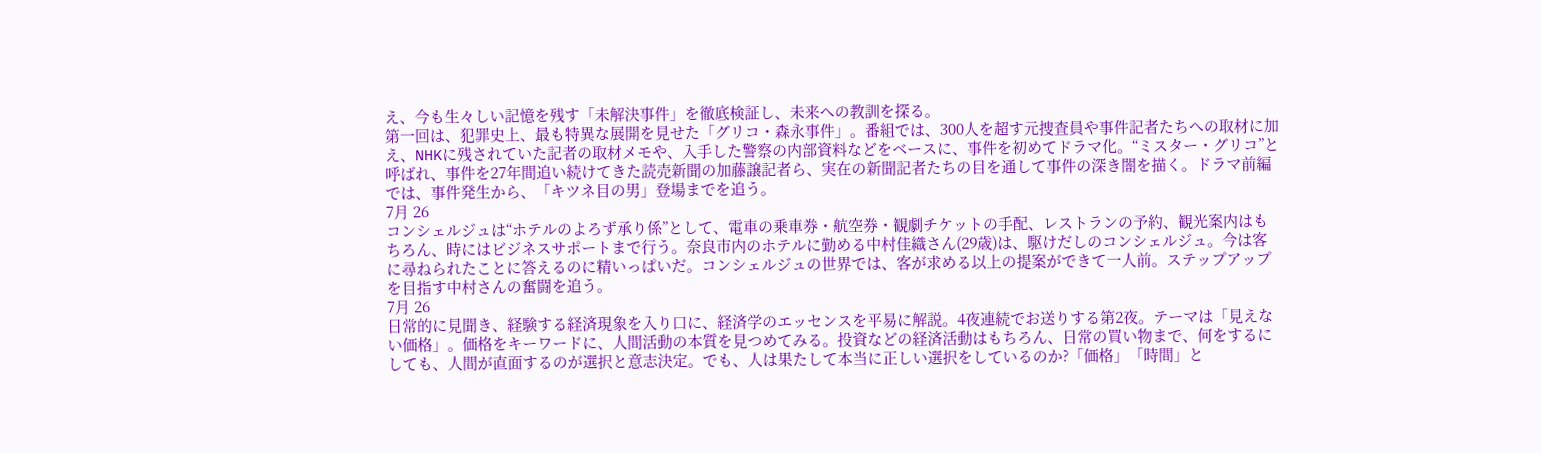え、今も生々しい記憶を残す「未解決事件」を徹底検証し、未来への教訓を探る。
第一回は、犯罪史上、最も特異な展開を見せた「グリコ・森永事件」。番組では、300人を超す元捜査員や事件記者たちへの取材に加え、NHKに残されていた記者の取材メモや、入手した警察の内部資料などをベースに、事件を初めてドラマ化。“ミスター・グリコ”と呼ばれ、事件を27年間追い続けてきた読売新聞の加藤譲記者ら、実在の新聞記者たちの目を通して事件の深き闇を描く。ドラマ前編では、事件発生から、「キツネ目の男」登場までを追う。
7月 26
コンシェルジュは“ホテルのよろず承り係”として、電車の乗車券・航空券・観劇チケットの手配、レストランの予約、観光案内はもちろん、時にはビジネスサポートまで行う。奈良市内のホテルに勤める中村佳織さん(29歳)は、駆けだしのコンシェルジュ。今は客に尋ねられたことに答えるのに精いっぱいだ。コンシェルジュの世界では、客が求める以上の提案ができて一人前。ステップアップを目指す中村さんの奮闘を追う。
7月 26
日常的に見聞き、経験する経済現象を入り口に、経済学のエッセンスを平易に解説。4夜連続でお送りする第2夜。テーマは「見えない価格」。価格をキーワードに、人間活動の本質を見つめてみる。投資などの経済活動はもちろん、日常の買い物まで、何をするにしても、人間が直面するのが選択と意志決定。でも、人は果たして本当に正しい選択をしているのか?「価格」「時間」と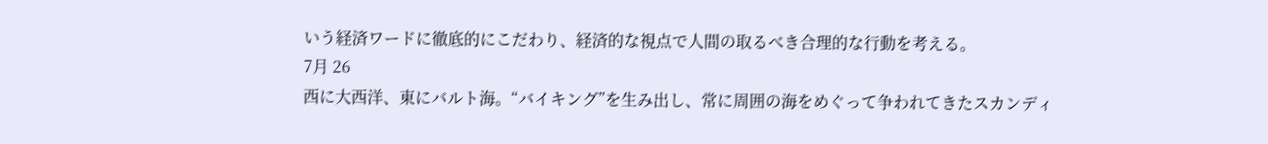いう経済ワードに徹底的にこだわり、経済的な視点で人間の取るべき合理的な行動を考える。
7月 26
西に大西洋、東にバルト海。“バイキング”を生み出し、常に周囲の海をめぐって争われてきたスカンディ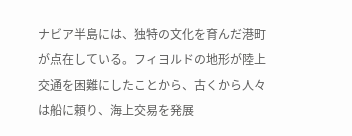ナビア半島には、独特の文化を育んだ港町が点在している。フィヨルドの地形が陸上交通を困難にしたことから、古くから人々は船に頼り、海上交易を発展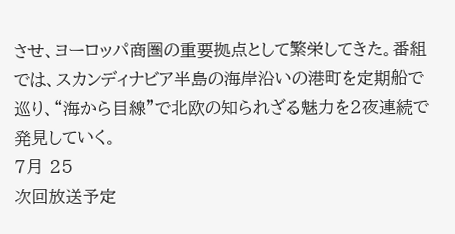させ、ヨーロッパ商圏の重要拠点として繁栄してきた。番組では、スカンディナビア半島の海岸沿いの港町を定期船で巡り、“海から目線”で北欧の知られざる魅力を2夜連続で発見していく。
7月 25
次回放送予定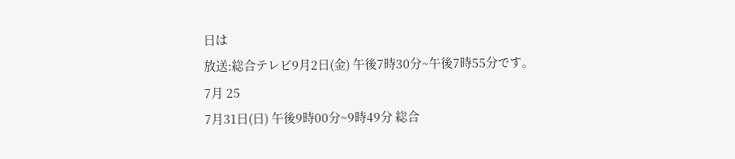日は
放送:総合テレビ9月2日(金) 午後7時30分~午後7時55分です。
7月 25
7月31日(日) 午後9時00分~9時49分 総合